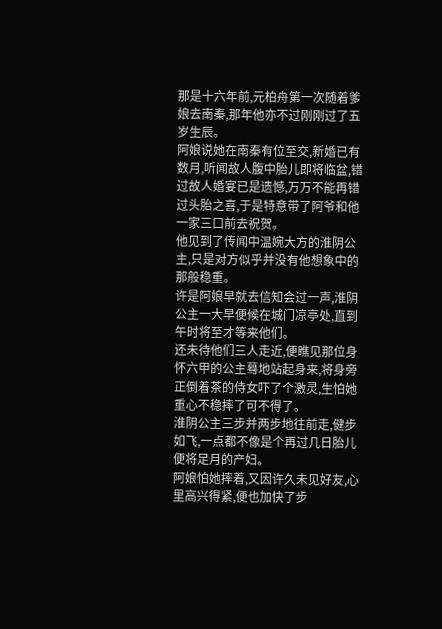那是十六年前,元柏舟第一次随着爹娘去南秦,那年他亦不过刚刚过了五岁生辰。
阿娘说她在南秦有位至交,新婚已有数月,听闻故人腹中胎儿即将临盆,错过故人婚宴已是遗憾,万万不能再错过头胎之喜,于是特意带了阿爷和他一家三口前去祝贺。
他见到了传闻中温婉大方的淮阴公主,只是对方似乎并没有他想象中的那般稳重。
许是阿娘早就去信知会过一声,淮阴公主一大早便候在城门凉亭处,直到午时将至才等来他们。
还未待他们三人走近,便瞧见那位身怀六甲的公主蓦地站起身来,将身旁正倒着茶的侍女吓了个激灵,生怕她重心不稳摔了可不得了。
淮阴公主三步并两步地往前走,健步如飞,一点都不像是个再过几日胎儿便将足月的产妇。
阿娘怕她摔着,又因许久未见好友,心里高兴得紧,便也加快了步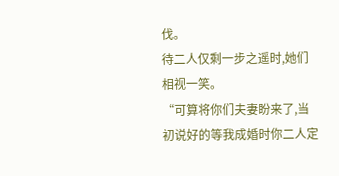伐。
待二人仅剩一步之遥时,她们相视一笑。
“可算将你们夫妻盼来了,当初说好的等我成婚时你二人定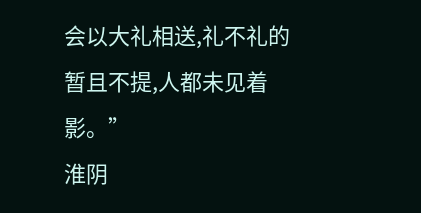会以大礼相送,礼不礼的暂且不提,人都未见着影。”
淮阴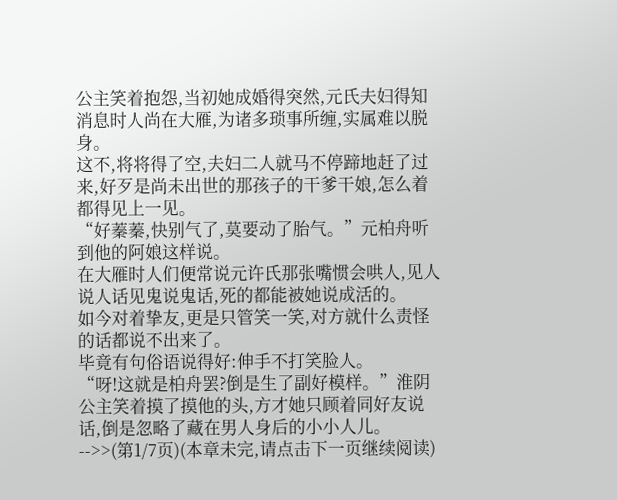公主笑着抱怨,当初她成婚得突然,元氏夫妇得知消息时人尚在大雁,为诸多琐事所缠,实属难以脱身。
这不,将将得了空,夫妇二人就马不停蹄地赶了过来,好歹是尚未出世的那孩子的干爹干娘,怎么着都得见上一见。
“好蓁蓁,快别气了,莫要动了胎气。”元柏舟听到他的阿娘这样说。
在大雁时人们便常说元许氏那张嘴惯会哄人,见人说人话见鬼说鬼话,死的都能被她说成活的。
如今对着挚友,更是只管笑一笑,对方就什么责怪的话都说不出来了。
毕竟有句俗语说得好:伸手不打笑脸人。
“呀!这就是柏舟罢?倒是生了副好模样。”淮阴公主笑着摸了摸他的头,方才她只顾着同好友说话,倒是忽略了藏在男人身后的小小人儿。
-->>(第1/7页)(本章未完,请点击下一页继续阅读)